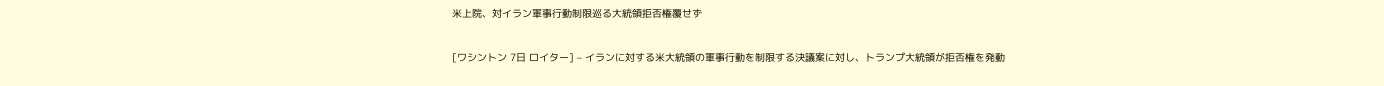米上院、対イラン軍事行動制限巡る大統領拒否権覆せず

[ワシントン 7日 ロイター] – イランに対する米大統領の軍事行動を制限する決議案に対し、トランプ大統領が拒否権を発動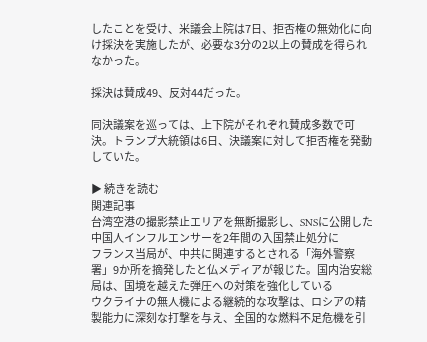したことを受け、米議会上院は7日、拒否権の無効化に向け採決を実施したが、必要な3分の2以上の賛成を得られなかった。

採決は賛成49、反対44だった。

同決議案を巡っては、上下院がそれぞれ賛成多数で可決。トランプ大統領は6日、決議案に対して拒否権を発動していた。

▶ 続きを読む
関連記事
台湾空港の撮影禁止エリアを無断撮影し、SNSに公開した中国人インフルエンサーを2年間の入国禁止処分に
フランス当局が、中共に関連するとされる「海外警察署」9か所を摘発したと仏メディアが報じた。国内治安総局は、国境を越えた弾圧への対策を強化している
ウクライナの無人機による継続的な攻撃は、ロシアの精製能力に深刻な打撃を与え、全国的な燃料不足危機を引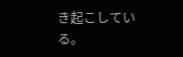き起こしている。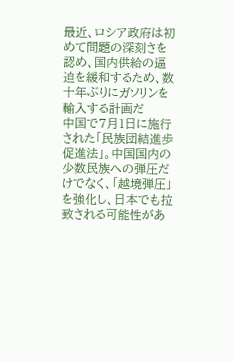最近、ロシア政府は初めて問題の深刻さを認め、国内供給の逼迫を緩和するため、数十年ぶりにガソリンを輸入する計画だ
中国で7月1日に施行された「民族団結進歩促進法」。中国国内の少数民族への弾圧だけでなく、「越境弾圧」を強化し、日本でも拉致される可能性があ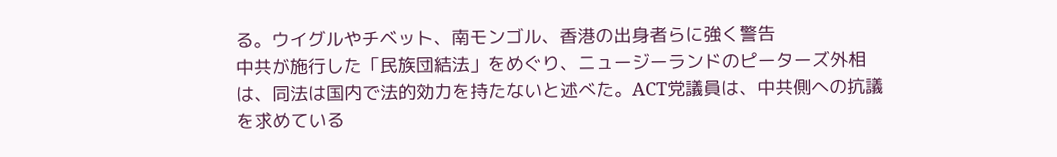る。ウイグルやチベット、南モンゴル、香港の出身者らに強く警告
中共が施行した「民族団結法」をめぐり、ニュージーランドのピーターズ外相は、同法は国内で法的効力を持たないと述べた。ACT党議員は、中共側への抗議を求めている